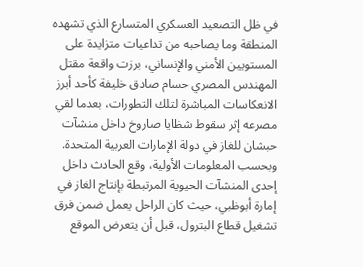في ظل التصعيد العسكري المتسارع الذي تشهده المنطقة وما يصاحبه من تداعيات متزايدة على المستويين الأمني والإنساني، برزت واقعة مقتل المهندس المصري حسام صادق خليفة كأحد أبرز الانعكاسات المباشرة لتلك التطورات، بعدما لقي مصرعه إثر سقوط شظايا صاروخ داخل منشآت حبشان للغاز في دولة الإمارات العربية المتحدة.
وبحسب المعلومات الأولية، وقع الحادث داخل إحدى المنشآت الحيوية المرتبطة بإنتاج الغاز في إمارة أبوظبي، حيث كان الراحل يعمل ضمن فرق تشغيل قطاع البترول، قبل أن يتعرض الموقع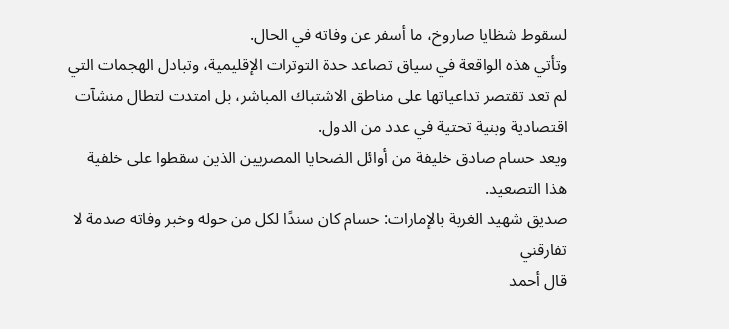لسقوط شظايا صاروخ، ما أسفر عن وفاته في الحال.
وتأتي هذه الواقعة في سياق تصاعد حدة التوترات الإقليمية، وتبادل الهجمات التي لم تعد تقتصر تداعياتها على مناطق الاشتباك المباشر، بل امتدت لتطال منشآت اقتصادية وبنية تحتية في عدد من الدول.
ويعد حسام صادق خليفة من أوائل الضحايا المصريين الذين سقطوا على خلفية هذا التصعيد.
صديق شهيد الغربة بالإمارات: حسام كان سندًا لكل من حوله وخبر وفاته صدمة لا تفارقني
قال أحمد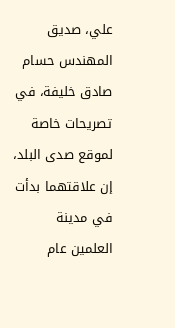علي، صديق المهندس حسام صادق خليفة، في تصريحات خاصة لموقع صدى البلد، إن علاقتهما بدأت في مدينة العلمين عام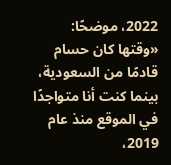2022، موضحًا: «وقتها كان حسام قادمًا من السعودية، بينما كنت أنا متواجدًا في الموقع منذ عام 2019،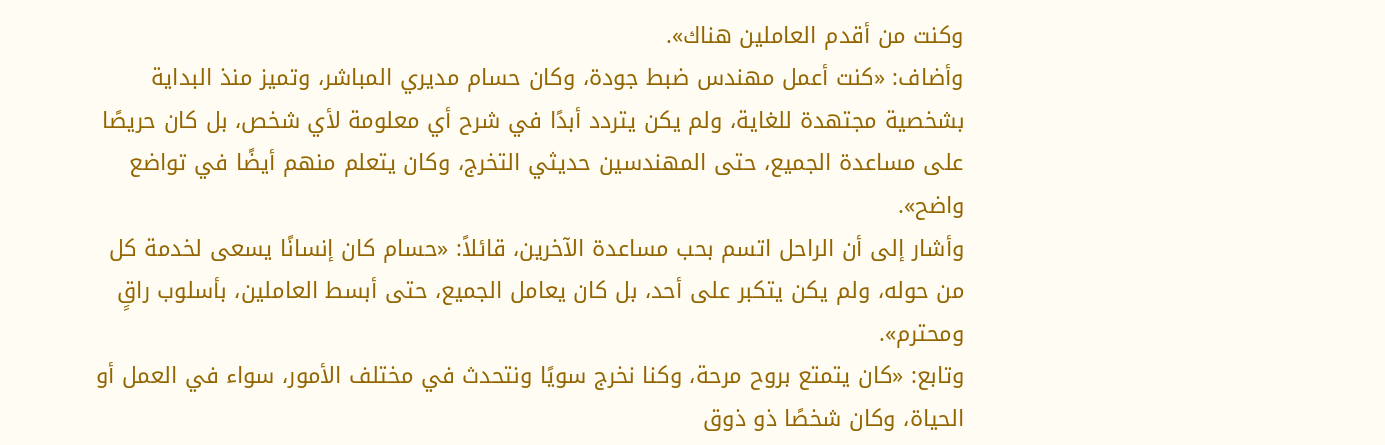وكنت من أقدم العاملين هناك».
وأضاف: «كنت أعمل مهندس ضبط جودة، وكان حسام مديري المباشر، وتميز منذ البداية بشخصية مجتهدة للغاية، ولم يكن يتردد أبدًا في شرح أي معلومة لأي شخص، بل كان حريصًا على مساعدة الجميع، حتى المهندسين حديثي التخرج، وكان يتعلم منهم أيضًا في تواضع واضح».
وأشار إلى أن الراحل اتسم بحب مساعدة الآخرين، قائلاً: «حسام كان إنسانًا يسعى لخدمة كل من حوله، ولم يكن يتكبر على أحد، بل كان يعامل الجميع، حتى أبسط العاملين، بأسلوب راقٍ ومحترم».
وتابع: «كان يتمتع بروح مرحة، وكنا نخرج سويًا ونتحدث في مختلف الأمور، سواء في العمل أو الحياة، وكان شخصًا ذو ذوق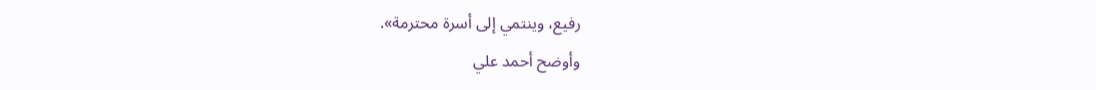رفيع، وينتمي إلى أسرة محترمة».
وأوضح أحمد علي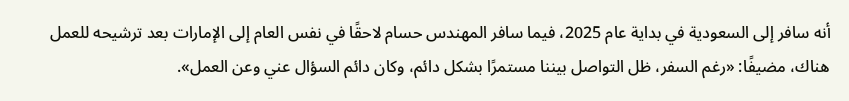أنه سافر إلى السعودية في بداية عام 2025، فيما سافر المهندس حسام لاحقًا في نفس العام إلى الإمارات بعد ترشيحه للعمل هناك، مضيفًا: «رغم السفر، ظل التواصل بيننا مستمرًا بشكل دائم، وكان دائم السؤال عني وعن العمل».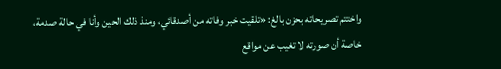واختتم تصريحاته بحزن بالغ: «تلقيت خبر وفاته من أصدقائي، ومنذ ذلك الحين وأنا في حالة صدمة، خاصة أن صورته لا تغيب عن مواقع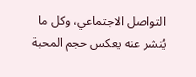التواصل الاجتماعي، وكل ما يُنشر عنه يعكس حجم المحبة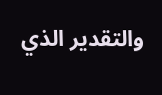والتقدير الذي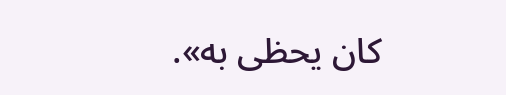كان يحظى به».